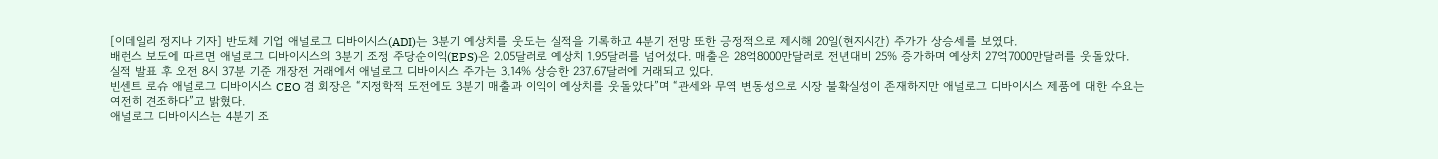[이데일리 정지나 기자] 반도체 기업 애널로그 디바이시스(ADI)는 3분기 예상치를 웃도는 실적을 기록하고 4분기 전망 또한 긍정적으로 제시해 20일(현지시간) 주가가 상승세를 보였다.
배런스 보도에 따르면 애널로그 디바이시스의 3분기 조정 주당순이익(EPS)은 2.05달러로 예상치 1.95달러를 넘어섰다. 매출은 28억8000만달러로 전년대비 25% 증가하며 예상치 27억7000만달러를 웃돌았다.
실적 발표 후 오전 8시 37분 기준 개장전 거래에서 애널로그 디바이시스 주가는 3.14% 상승한 237.67달러에 거래되고 있다.
빈센트 로슈 애널로그 디바이시스 CEO 겸 회장은 “지정학적 도전에도 3분기 매출과 이익이 예상치를 웃돌았다”며 “관세와 무역 변동성으로 시장 불확실성이 존재하지만 애널로그 디바이시스 제품에 대한 수요는 여전히 견조하다”고 밝혔다.
애널로그 디바이시스는 4분기 조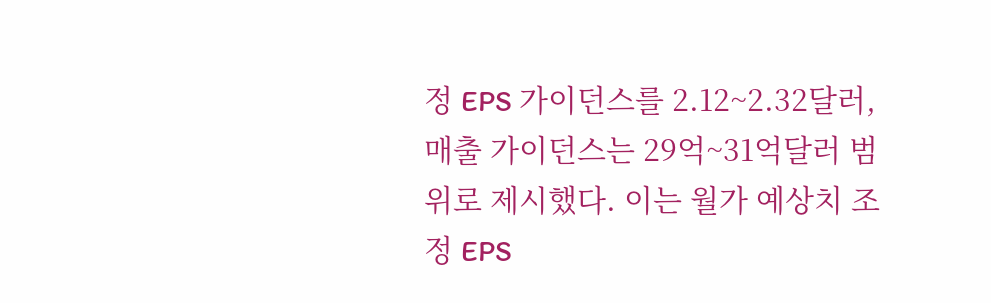정 EPS 가이던스를 2.12~2.32달러, 매출 가이던스는 29억~31억달러 범위로 제시했다. 이는 월가 예상치 조정 EPS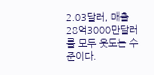2.03달러, 매출 28억3000만달러를 모두 웃도는 수준이다.